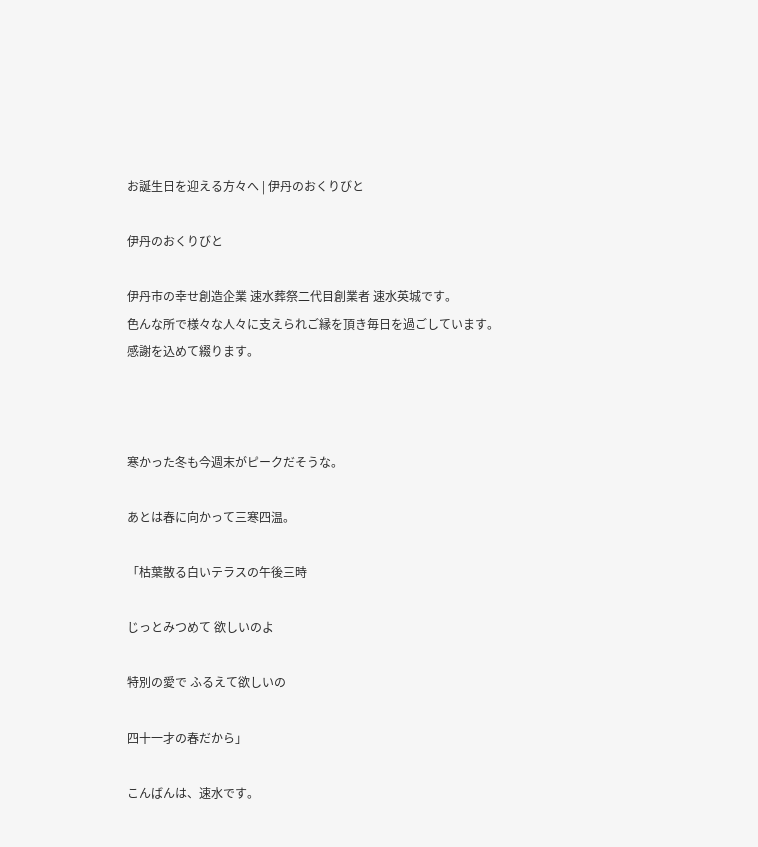お誕生日を迎える方々へ | 伊丹のおくりびと

伊丹のおくりびと

伊丹市の幸せ創造企業 速水葬祭二代目創業者 速水英城です。
色んな所で様々な人々に支えられご縁を頂き毎日を過ごしています。
感謝を込めて綴ります。



寒かった冬も今週末がピークだそうな。

あとは春に向かって三寒四温。

「枯葉散る白いテラスの午後三時

じっとみつめて 欲しいのよ

特別の愛で ふるえて欲しいの

四十一才の春だから」

こんばんは、速水です。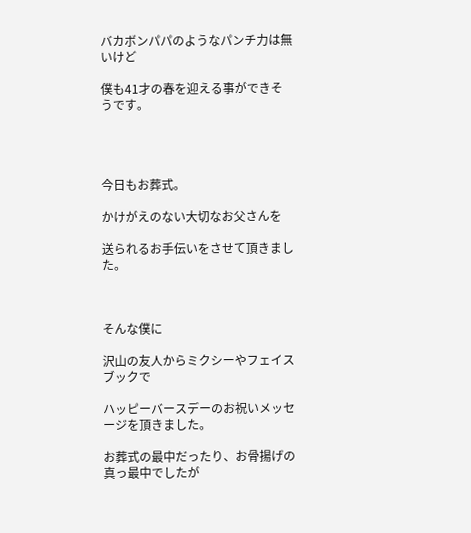バカボンパパのようなパンチ力は無いけど

僕も41才の春を迎える事ができそうです。




今日もお葬式。

かけがえのない大切なお父さんを

送られるお手伝いをさせて頂きました。



そんな僕に

沢山の友人からミクシーやフェイスブックで

ハッピーバースデーのお祝いメッセージを頂きました。

お葬式の最中だったり、お骨揚げの真っ最中でしたが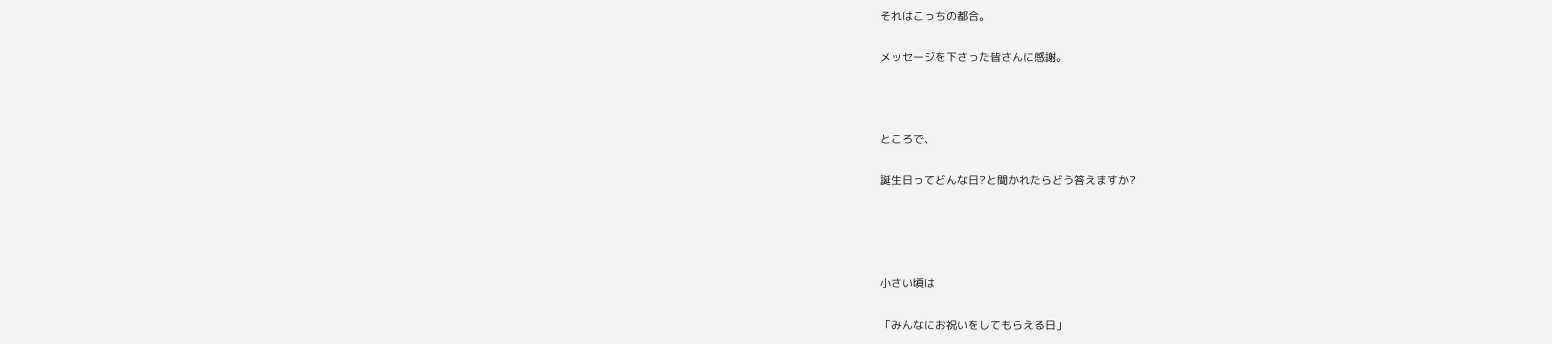それはこっちの都合。

メッセージを下さった皆さんに感謝。



ところで、

誕生日ってどんな日?と聞かれたらどう答えますか?




小さい頃は

「みんなにお祝いをしてもらえる日」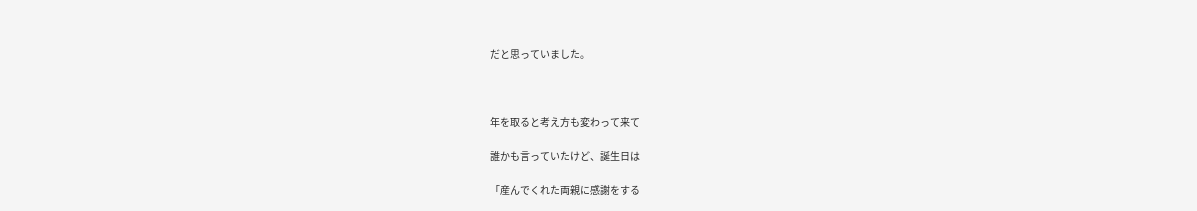だと思っていました。



年を取ると考え方も変わって来て

誰かも言っていたけど、誕生日は

「産んでくれた両親に感謝をする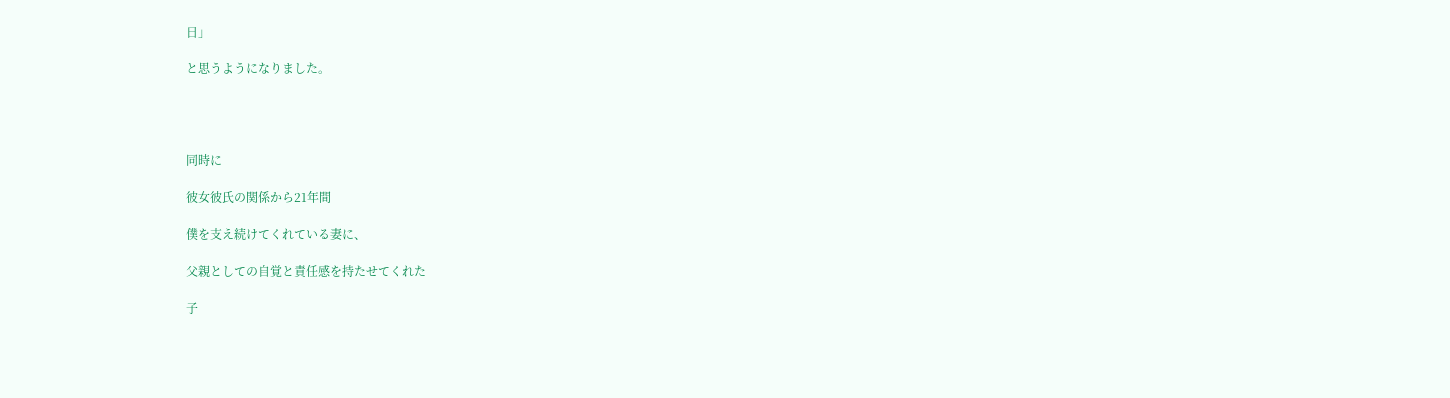日」

と思うようになりました。




同時に

彼女彼氏の関係から21年間

僕を支え続けてくれている妻に、

父親としての自覚と責任感を持たせてくれた

子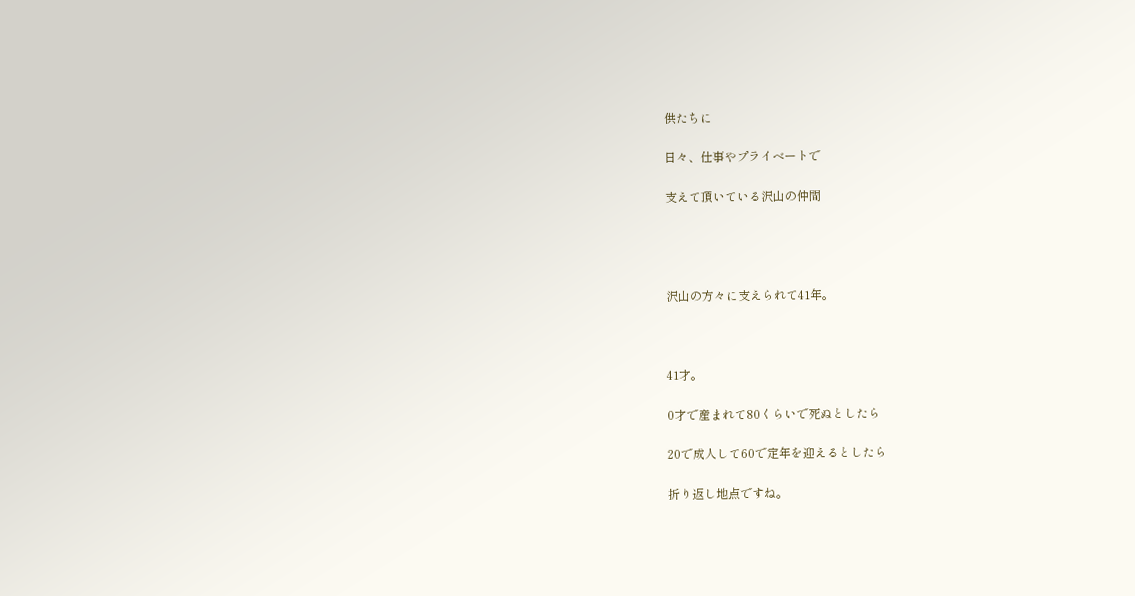供たちに

日々、仕事やプライベートで

支えて頂いている沢山の仲間




沢山の方々に支えられて41年。



41才。

0才で産まれて80くらいで死ぬとしたら

20で成人して60で定年を迎えるとしたら

折り返し地点ですね。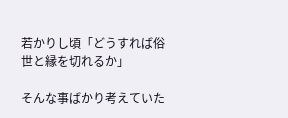若かりし頃「どうすれば俗世と縁を切れるか」

そんな事ばかり考えていた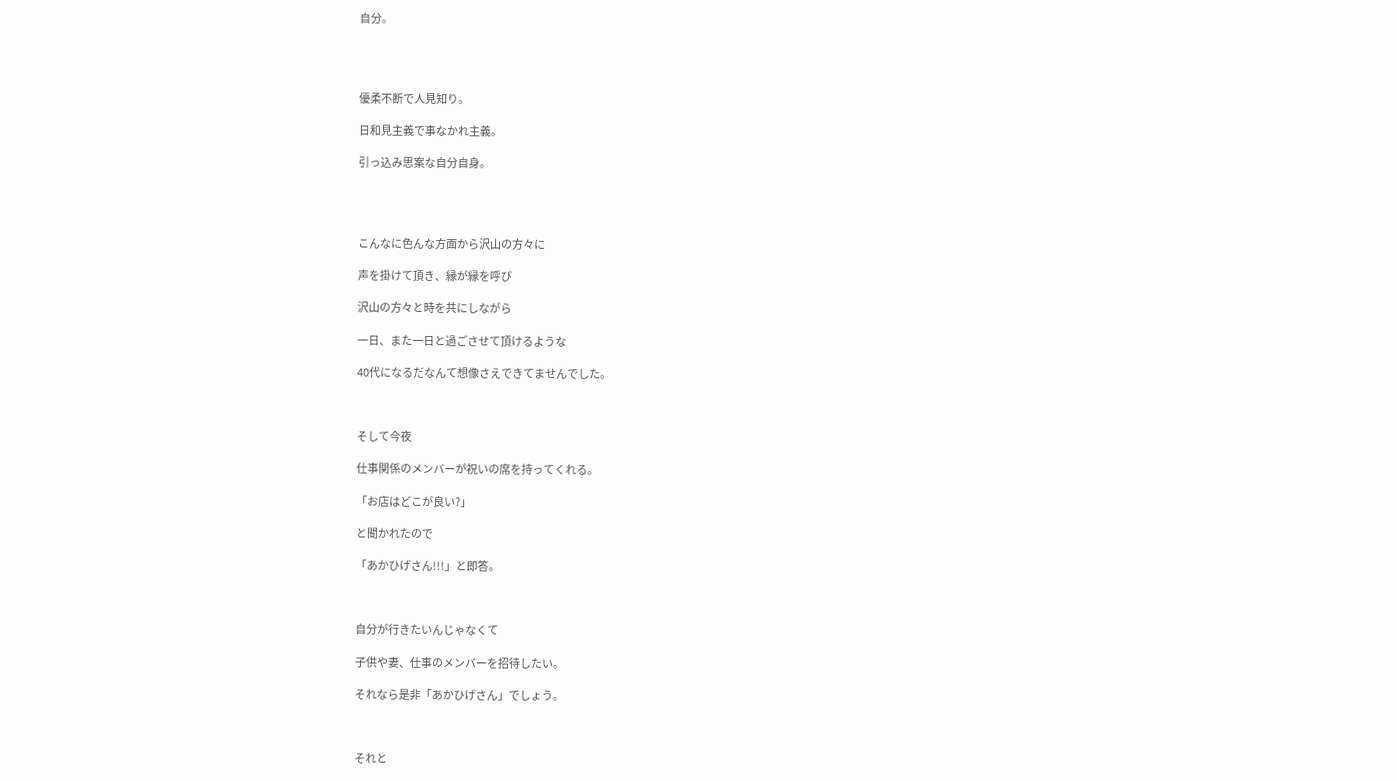自分。




優柔不断で人見知り。

日和見主義で事なかれ主義。

引っ込み思案な自分自身。




こんなに色んな方面から沢山の方々に

声を掛けて頂き、縁が縁を呼び

沢山の方々と時を共にしながら

一日、また一日と過ごさせて頂けるような

40代になるだなんて想像さえできてませんでした。



そして今夜

仕事関係のメンバーが祝いの席を持ってくれる。

「お店はどこが良い?」

と聞かれたので

「あかひげさん!!!」と即答。



自分が行きたいんじゃなくて

子供や妻、仕事のメンバーを招待したい。

それなら是非「あかひげさん」でしょう。



それと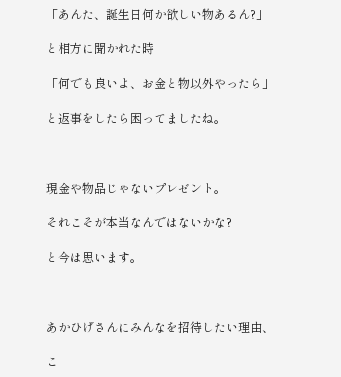「あんた、誕生日何か欲しい物あるん?」

と相方に聞かれた時

「何でも良いよ、お金と物以外やったら」

と返事をしたら困ってましたね。



現金や物品じゃないプレゼント。

それこそが本当なんではないかな?

と今は思います。



あかひげさんにみんなを招待したい理由、

こ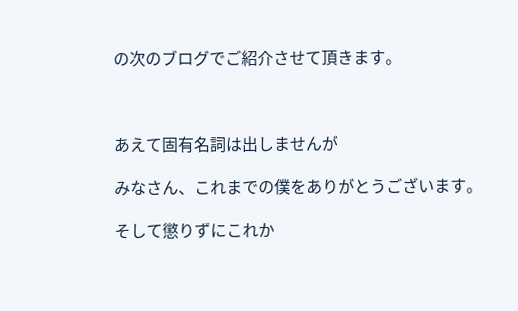の次のブログでご紹介させて頂きます。



あえて固有名詞は出しませんが

みなさん、これまでの僕をありがとうございます。

そして懲りずにこれか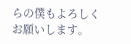らの僕もよろしくお願いします。